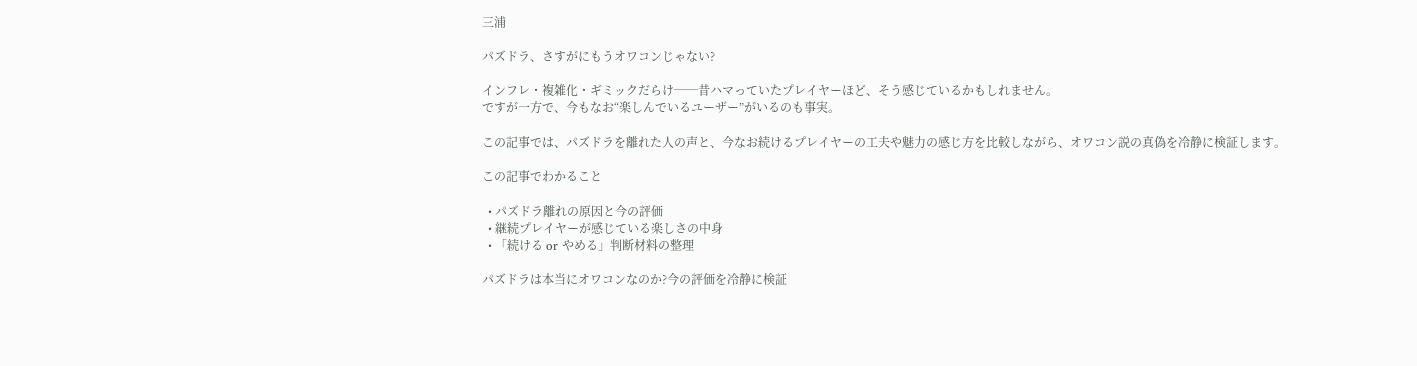三浦

パズドラ、さすがにもうオワコンじゃない?

インフレ・複雑化・ギミックだらけ──昔ハマっていたプレイヤーほど、そう感じているかもしれません。
ですが一方で、今もなお“楽しんでいるユーザー”がいるのも事実。

この記事では、パズドラを離れた人の声と、今なお続けるプレイヤーの工夫や魅力の感じ方を比較しながら、オワコン説の真偽を冷静に検証します。

この記事でわかること

  • パズドラ離れの原因と今の評価
  • 継続プレイヤーが感じている楽しさの中身
  • 「続ける or やめる」判断材料の整理

パズドラは本当にオワコンなのか?今の評価を冷静に検証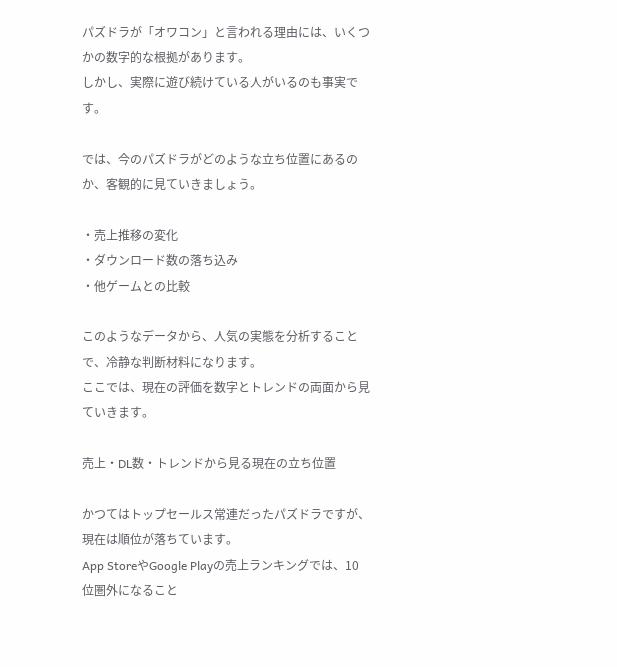パズドラが「オワコン」と言われる理由には、いくつかの数字的な根拠があります。
しかし、実際に遊び続けている人がいるのも事実です。

では、今のパズドラがどのような立ち位置にあるのか、客観的に見ていきましょう。

・売上推移の変化
・ダウンロード数の落ち込み
・他ゲームとの比較

このようなデータから、人気の実態を分析することで、冷静な判断材料になります。
ここでは、現在の評価を数字とトレンドの両面から見ていきます。

売上・DL数・トレンドから見る現在の立ち位置

かつてはトップセールス常連だったパズドラですが、現在は順位が落ちています。
App StoreやGoogle Playの売上ランキングでは、10位圏外になること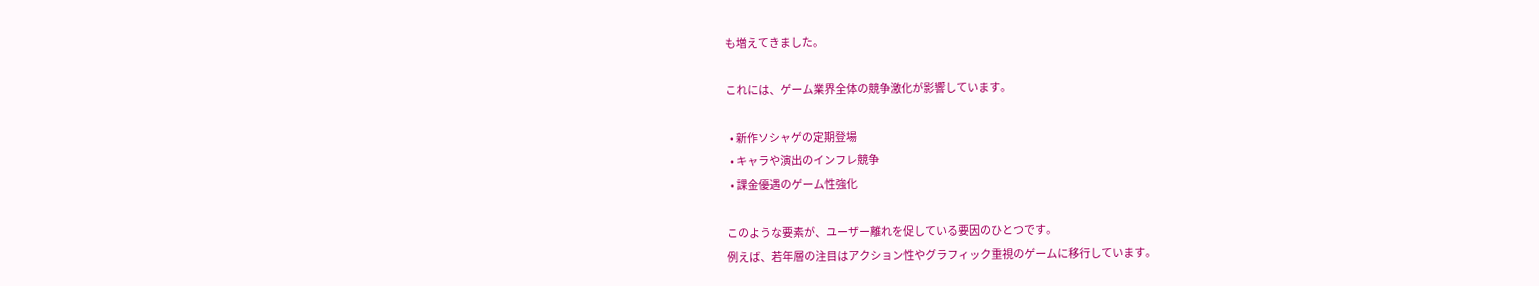も増えてきました。

これには、ゲーム業界全体の競争激化が影響しています。

  • 新作ソシャゲの定期登場
  • キャラや演出のインフレ競争
  • 課金優遇のゲーム性強化

このような要素が、ユーザー離れを促している要因のひとつです。
例えば、若年層の注目はアクション性やグラフィック重視のゲームに移行しています。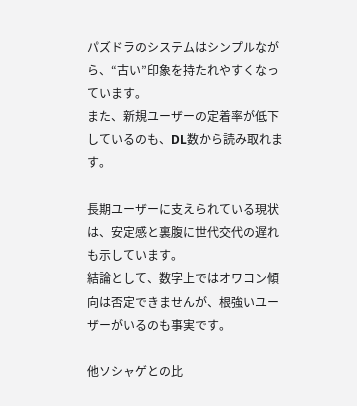パズドラのシステムはシンプルながら、“古い”印象を持たれやすくなっています。
また、新規ユーザーの定着率が低下しているのも、DL数から読み取れます。

長期ユーザーに支えられている現状は、安定感と裏腹に世代交代の遅れも示しています。
結論として、数字上ではオワコン傾向は否定できませんが、根強いユーザーがいるのも事実です。

他ソシャゲとの比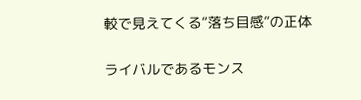較で見えてくる“落ち目感”の正体

ライバルであるモンス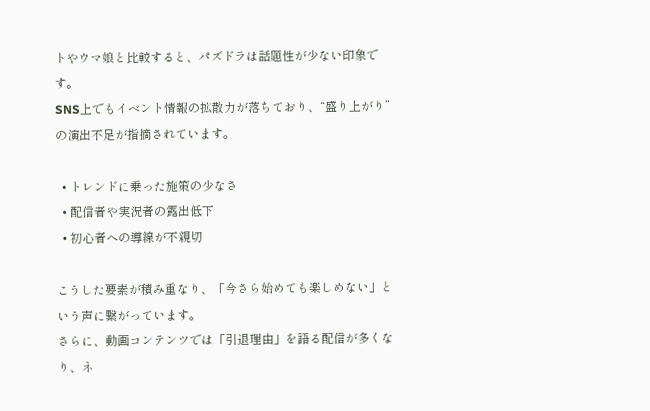トやウマ娘と比較すると、パズドラは話題性が少ない印象です。
SNS上でもイベント情報の拡散力が落ちており、“盛り上がり”の演出不足が指摘されています。

  • トレンドに乗った施策の少なさ
  • 配信者や実況者の露出低下
  • 初心者への導線が不親切

こうした要素が積み重なり、「今さら始めても楽しめない」という声に繋がっています。
さらに、動画コンテンツでは「引退理由」を語る配信が多くなり、ネ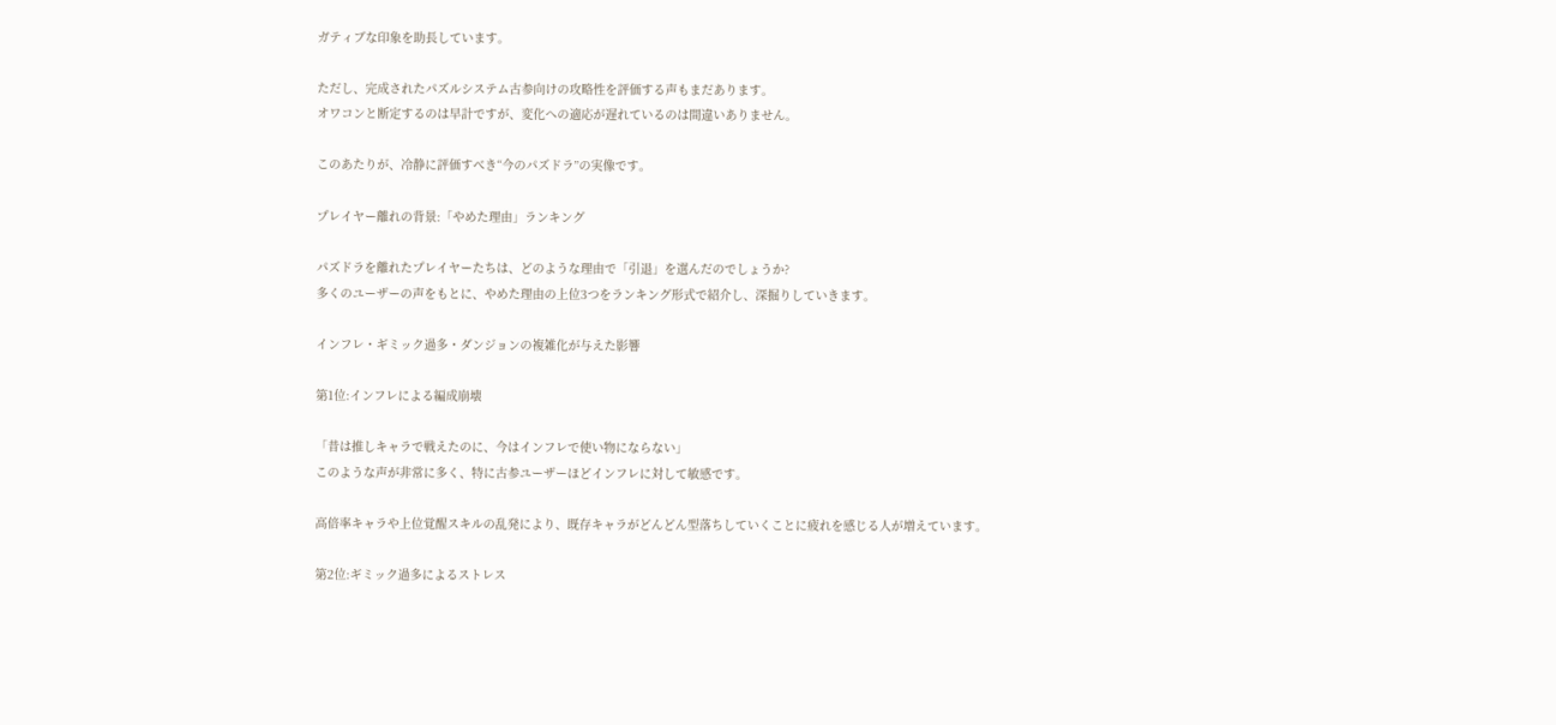ガティブな印象を助長しています。

ただし、完成されたパズルシステム古参向けの攻略性を評価する声もまだあります。
オワコンと断定するのは早計ですが、変化への適応が遅れているのは間違いありません。

このあたりが、冷静に評価すべき“今のパズドラ”の実像です。

プレイヤー離れの背景:「やめた理由」ランキング

パズドラを離れたプレイヤーたちは、どのような理由で「引退」を選んだのでしょうか?
多くのユーザーの声をもとに、やめた理由の上位3つをランキング形式で紹介し、深掘りしていきます。

インフレ・ギミック過多・ダンジョンの複雑化が与えた影響

第1位:インフレによる編成崩壊

「昔は推しキャラで戦えたのに、今はインフレで使い物にならない」
このような声が非常に多く、特に古参ユーザーほどインフレに対して敏感です。

高倍率キャラや上位覚醒スキルの乱発により、既存キャラがどんどん型落ちしていくことに疲れを感じる人が増えています。

第2位:ギミック過多によるストレス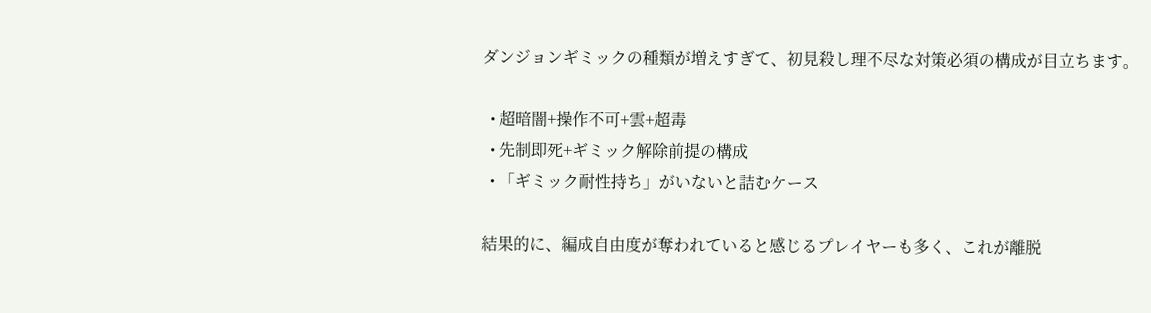ダンジョンギミックの種類が増えすぎて、初見殺し理不尽な対策必須の構成が目立ちます。

  • 超暗闇+操作不可+雲+超毒
  • 先制即死+ギミック解除前提の構成
  • 「ギミック耐性持ち」がいないと詰むケース

結果的に、編成自由度が奪われていると感じるプレイヤーも多く、これが離脱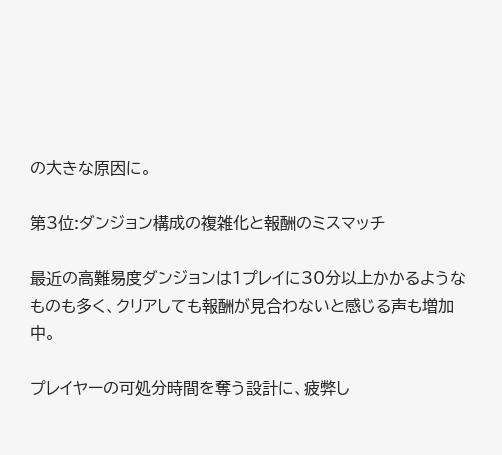の大きな原因に。

第3位:ダンジョン構成の複雑化と報酬のミスマッチ

最近の高難易度ダンジョンは1プレイに30分以上かかるようなものも多く、クリアしても報酬が見合わないと感じる声も増加中。

プレイヤーの可処分時間を奪う設計に、疲弊し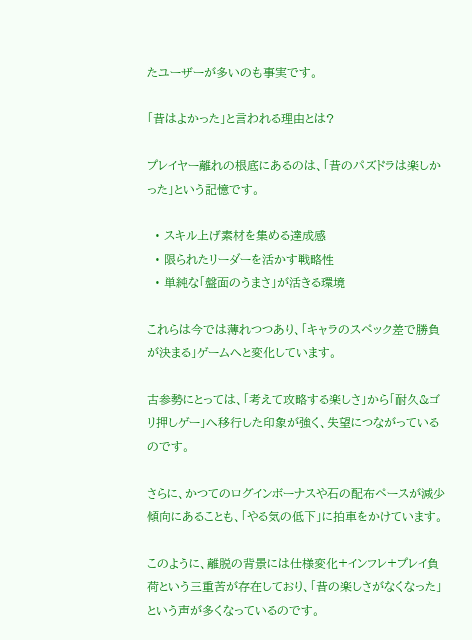たユーザーが多いのも事実です。

「昔はよかった」と言われる理由とは?

プレイヤー離れの根底にあるのは、「昔のパズドラは楽しかった」という記憶です。

  • スキル上げ素材を集める達成感
  • 限られたリーダーを活かす戦略性
  • 単純な「盤面のうまさ」が活きる環境

これらは今では薄れつつあり、「キャラのスペック差で勝負が決まる」ゲームへと変化しています。

古参勢にとっては、「考えて攻略する楽しさ」から「耐久&ゴリ押しゲー」へ移行した印象が強く、失望につながっているのです。

さらに、かつてのログインボーナスや石の配布ペースが減少傾向にあることも、「やる気の低下」に拍車をかけています。

このように、離脱の背景には仕様変化+インフレ+プレイ負荷という三重苦が存在しており、「昔の楽しさがなくなった」という声が多くなっているのです。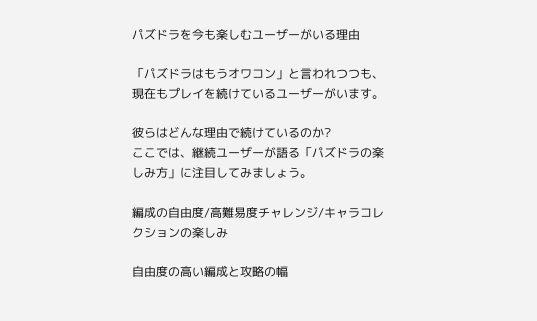パズドラを今も楽しむユーザーがいる理由

「パズドラはもうオワコン」と言われつつも、現在もプレイを続けているユーザーがいます。

彼らはどんな理由で続けているのか?
ここでは、継続ユーザーが語る「パズドラの楽しみ方」に注目してみましょう。

編成の自由度/高難易度チャレンジ/キャラコレクションの楽しみ

自由度の高い編成と攻略の幅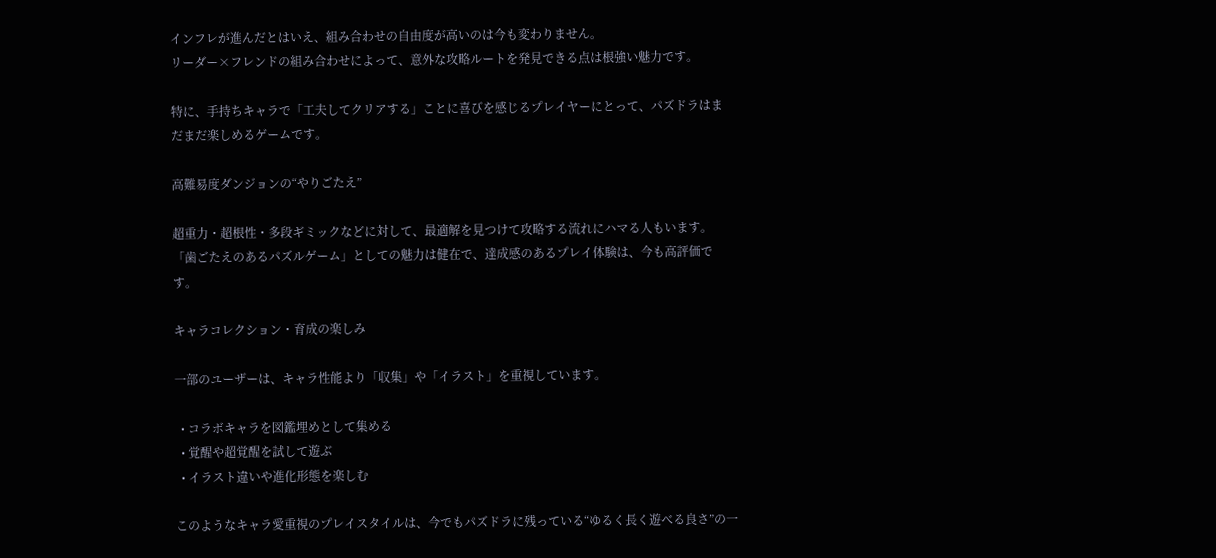インフレが進んだとはいえ、組み合わせの自由度が高いのは今も変わりません。
リーダー×フレンドの組み合わせによって、意外な攻略ルートを発見できる点は根強い魅力です。

特に、手持ちキャラで「工夫してクリアする」ことに喜びを感じるプレイヤーにとって、パズドラはまだまだ楽しめるゲームです。

高難易度ダンジョンの“やりごたえ”

超重力・超根性・多段ギミックなどに対して、最適解を見つけて攻略する流れにハマる人もいます。
「歯ごたえのあるパズルゲーム」としての魅力は健在で、達成感のあるプレイ体験は、今も高評価です。

キャラコレクション・育成の楽しみ

一部のユーザーは、キャラ性能より「収集」や「イラスト」を重視しています。

  • コラボキャラを図鑑埋めとして集める
  • 覚醒や超覚醒を試して遊ぶ
  • イラスト違いや進化形態を楽しむ

このようなキャラ愛重視のプレイスタイルは、今でもパズドラに残っている“ゆるく長く遊べる良さ”の一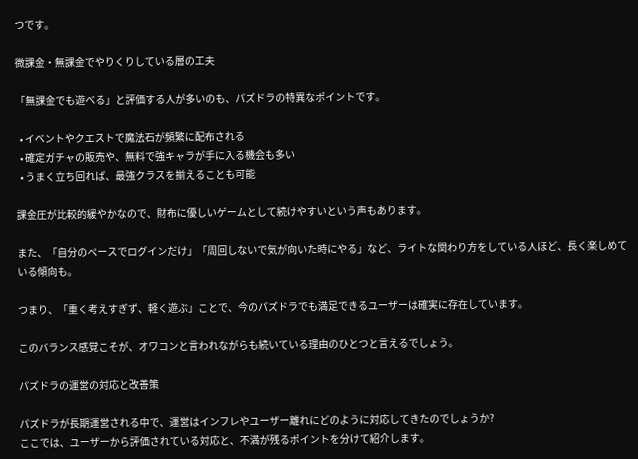つです。

微課金・無課金でやりくりしている層の工夫

「無課金でも遊べる」と評価する人が多いのも、パズドラの特異なポイントです。

  • イベントやクエストで魔法石が頻繁に配布される
  • 確定ガチャの販売や、無料で強キャラが手に入る機会も多い
  • うまく立ち回れば、最強クラスを揃えることも可能

課金圧が比較的緩やかなので、財布に優しいゲームとして続けやすいという声もあります。

また、「自分のペースでログインだけ」「周回しないで気が向いた時にやる」など、ライトな関わり方をしている人ほど、長く楽しめている傾向も。

つまり、「重く考えすぎず、軽く遊ぶ」ことで、今のパズドラでも満足できるユーザーは確実に存在しています。

このバランス感覚こそが、オワコンと言われながらも続いている理由のひとつと言えるでしょう。

パズドラの運営の対応と改善策

パズドラが長期運営される中で、運営はインフレやユーザー離れにどのように対応してきたのでしょうか?
ここでは、ユーザーから評価されている対応と、不満が残るポイントを分けて紹介します。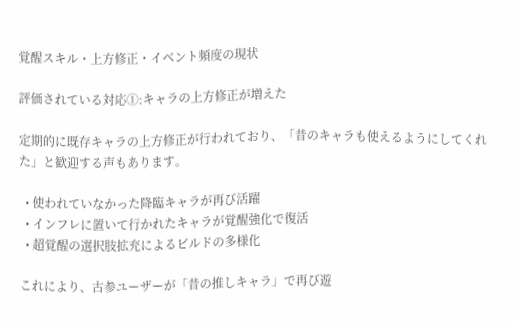覚醒スキル・上方修正・イベント頻度の現状

評価されている対応①:キャラの上方修正が増えた

定期的に既存キャラの上方修正が行われており、「昔のキャラも使えるようにしてくれた」と歓迎する声もあります。

  • 使われていなかった降臨キャラが再び活躍
  • インフレに置いて行かれたキャラが覚醒強化で復活
  • 超覚醒の選択肢拡充によるビルドの多様化

これにより、古参ユーザーが「昔の推しキャラ」で再び遊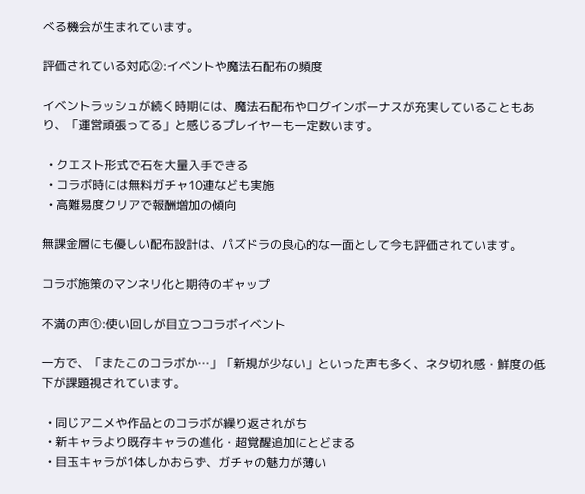べる機会が生まれています。

評価されている対応②:イベントや魔法石配布の頻度

イベントラッシュが続く時期には、魔法石配布やログインボーナスが充実していることもあり、「運営頑張ってる」と感じるプレイヤーも一定数います。

  • クエスト形式で石を大量入手できる
  • コラボ時には無料ガチャ10連なども実施
  • 高難易度クリアで報酬増加の傾向

無課金層にも優しい配布設計は、パズドラの良心的な一面として今も評価されています。

コラボ施策のマンネリ化と期待のギャップ

不満の声①:使い回しが目立つコラボイベント

一方で、「またこのコラボか…」「新規が少ない」といった声も多く、ネタ切れ感・鮮度の低下が課題視されています。

  • 同じアニメや作品とのコラボが繰り返されがち
  • 新キャラより既存キャラの進化・超覚醒追加にとどまる
  • 目玉キャラが1体しかおらず、ガチャの魅力が薄い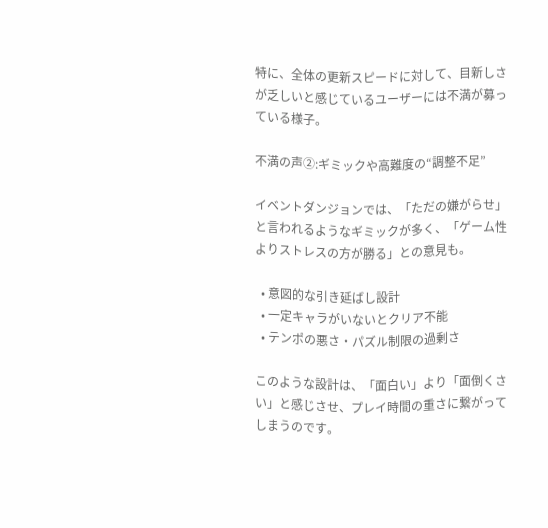特に、全体の更新スピードに対して、目新しさが乏しいと感じているユーザーには不満が募っている様子。

不満の声②:ギミックや高難度の“調整不足”

イベントダンジョンでは、「ただの嫌がらせ」と言われるようなギミックが多く、「ゲーム性よりストレスの方が勝る」との意見も。

  • 意図的な引き延ばし設計
  • 一定キャラがいないとクリア不能
  • テンポの悪さ・パズル制限の過剰さ

このような設計は、「面白い」より「面倒くさい」と感じさせ、プレイ時間の重さに繋がってしまうのです。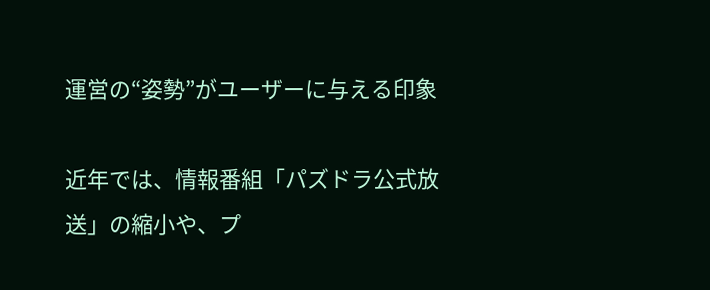運営の“姿勢”がユーザーに与える印象

近年では、情報番組「パズドラ公式放送」の縮小や、プ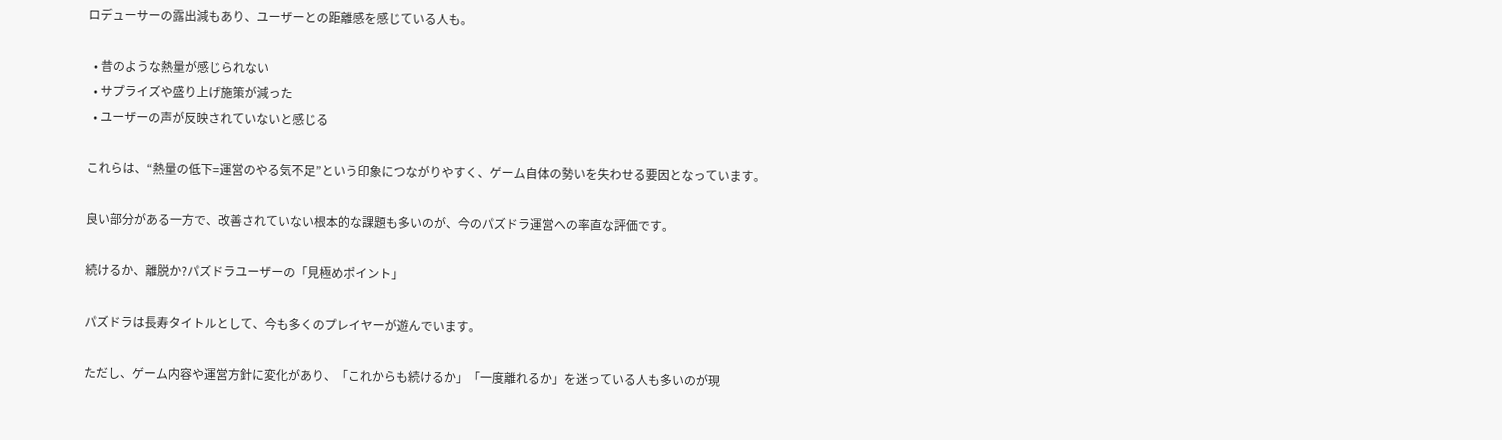ロデューサーの露出減もあり、ユーザーとの距離感を感じている人も。

  • 昔のような熱量が感じられない
  • サプライズや盛り上げ施策が減った
  • ユーザーの声が反映されていないと感じる

これらは、“熱量の低下=運営のやる気不足”という印象につながりやすく、ゲーム自体の勢いを失わせる要因となっています。

良い部分がある一方で、改善されていない根本的な課題も多いのが、今のパズドラ運営への率直な評価です。

続けるか、離脱か?パズドラユーザーの「見極めポイント」

パズドラは長寿タイトルとして、今も多くのプレイヤーが遊んでいます。

ただし、ゲーム内容や運営方針に変化があり、「これからも続けるか」「一度離れるか」を迷っている人も多いのが現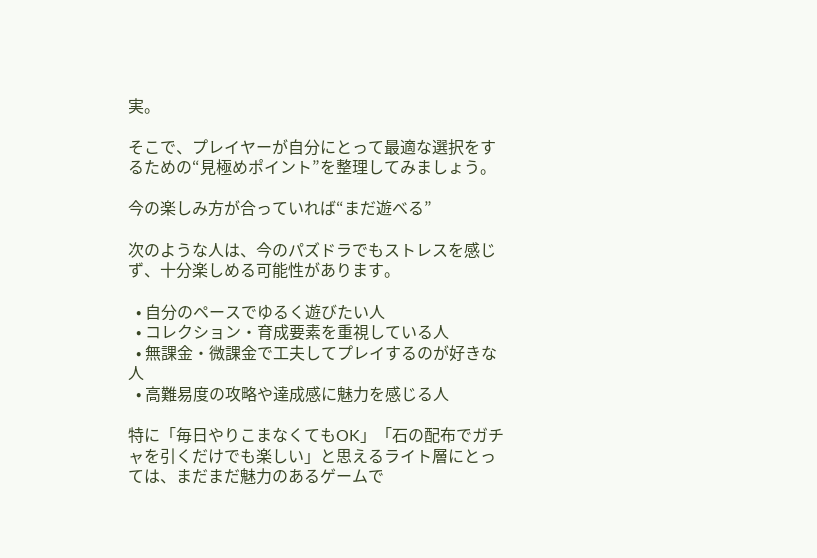実。

そこで、プレイヤーが自分にとって最適な選択をするための“見極めポイント”を整理してみましょう。

今の楽しみ方が合っていれば“まだ遊べる”

次のような人は、今のパズドラでもストレスを感じず、十分楽しめる可能性があります。

  • 自分のペースでゆるく遊びたい人
  • コレクション・育成要素を重視している人
  • 無課金・微課金で工夫してプレイするのが好きな人
  • 高難易度の攻略や達成感に魅力を感じる人

特に「毎日やりこまなくてもOK」「石の配布でガチャを引くだけでも楽しい」と思えるライト層にとっては、まだまだ魅力のあるゲームで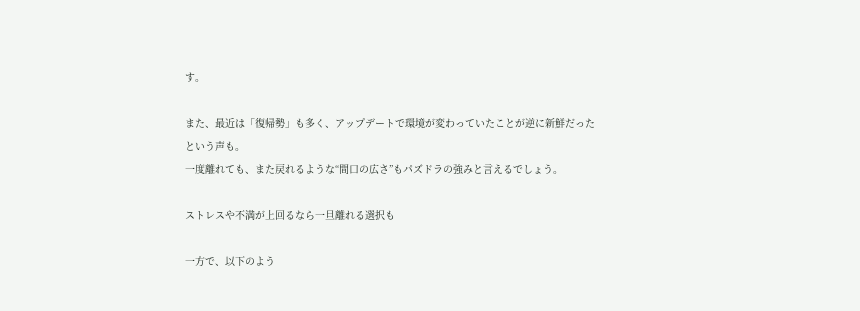す。

また、最近は「復帰勢」も多く、アップデートで環境が変わっていたことが逆に新鮮だったという声も。
一度離れても、また戻れるような“間口の広さ”もパズドラの強みと言えるでしょう。

ストレスや不満が上回るなら一旦離れる選択も

一方で、以下のよう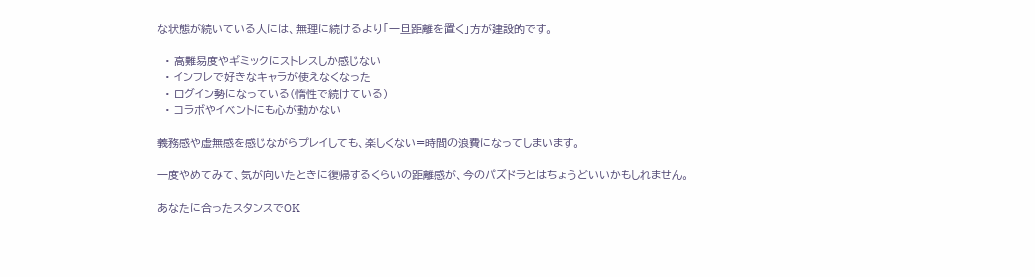な状態が続いている人には、無理に続けるより「一旦距離を置く」方が建設的です。

  • 高難易度やギミックにストレスしか感じない
  • インフレで好きなキャラが使えなくなった
  • ログイン勢になっている(惰性で続けている)
  • コラボやイベントにも心が動かない

義務感や虚無感を感じながらプレイしても、楽しくない=時間の浪費になってしまいます。

一度やめてみて、気が向いたときに復帰するくらいの距離感が、今のパズドラとはちょうどいいかもしれません。

あなたに合ったスタンスでOK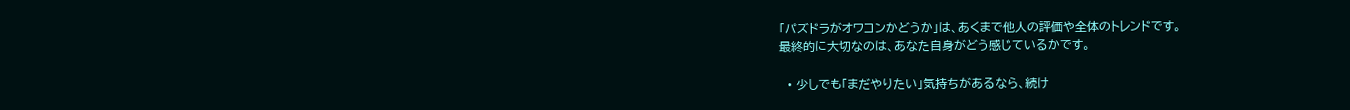「パズドラがオワコンかどうか」は、あくまで他人の評価や全体のトレンドです。
最終的に大切なのは、あなた自身がどう感じているかです。

  • 少しでも「まだやりたい」気持ちがあるなら、続け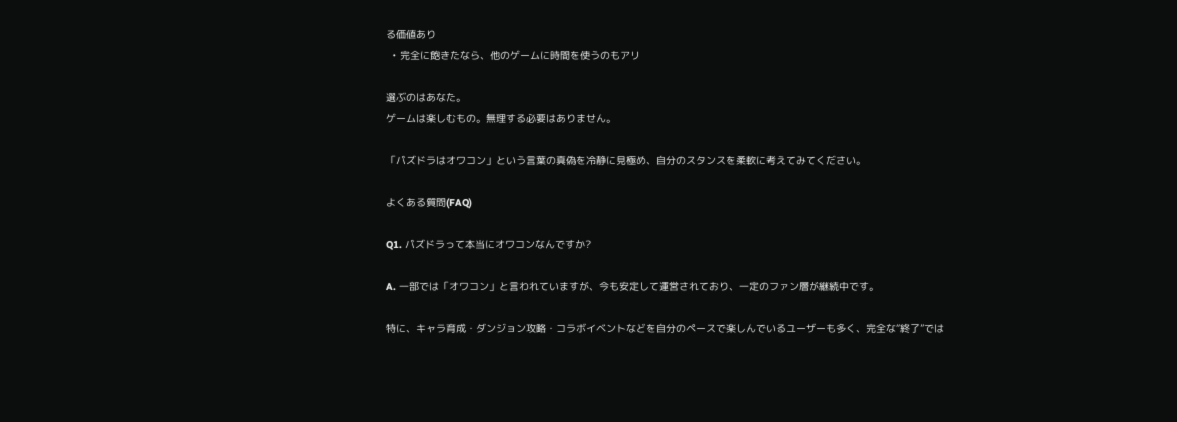る価値あり
  • 完全に飽きたなら、他のゲームに時間を使うのもアリ

選ぶのはあなた。
ゲームは楽しむもの。無理する必要はありません。

「パズドラはオワコン」という言葉の真偽を冷静に見極め、自分のスタンスを柔軟に考えてみてください。

よくある質問(FAQ)

Q1. パズドラって本当にオワコンなんですか?

A. 一部では「オワコン」と言われていますが、今も安定して運営されており、一定のファン層が継続中です。

特に、キャラ育成・ダンジョン攻略・コラボイベントなどを自分のペースで楽しんでいるユーザーも多く、完全な“終了”では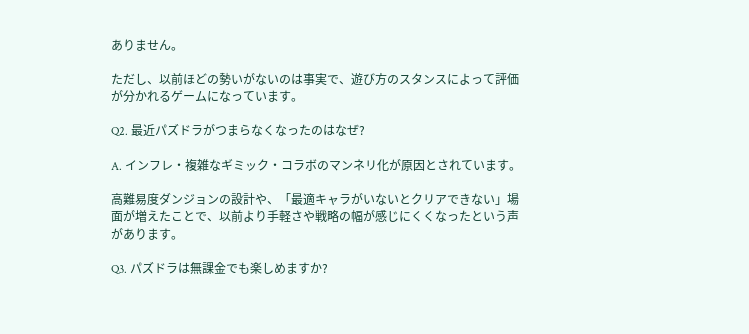ありません。

ただし、以前ほどの勢いがないのは事実で、遊び方のスタンスによって評価が分かれるゲームになっています。

Q2. 最近パズドラがつまらなくなったのはなぜ?

A. インフレ・複雑なギミック・コラボのマンネリ化が原因とされています。

高難易度ダンジョンの設計や、「最適キャラがいないとクリアできない」場面が増えたことで、以前より手軽さや戦略の幅が感じにくくなったという声があります。

Q3. パズドラは無課金でも楽しめますか?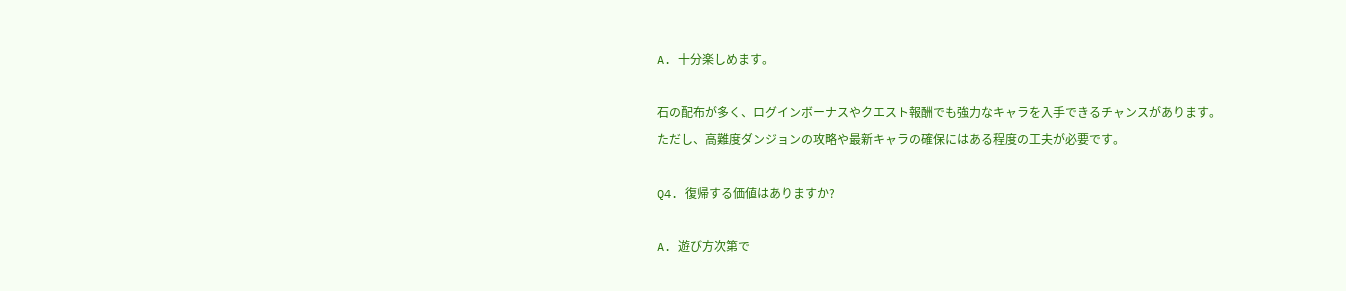A. 十分楽しめます。

石の配布が多く、ログインボーナスやクエスト報酬でも強力なキャラを入手できるチャンスがあります。
ただし、高難度ダンジョンの攻略や最新キャラの確保にはある程度の工夫が必要です。

Q4. 復帰する価値はありますか?

A. 遊び方次第で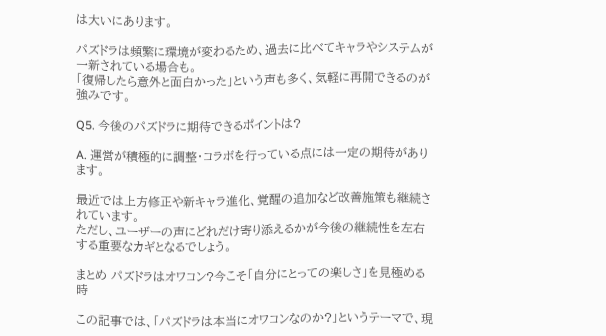は大いにあります。

パズドラは頻繁に環境が変わるため、過去に比べてキャラやシステムが一新されている場合も。
「復帰したら意外と面白かった」という声も多く、気軽に再開できるのが強みです。

Q5. 今後のパズドラに期待できるポイントは?

A. 運営が積極的に調整・コラボを行っている点には一定の期待があります。

最近では上方修正や新キャラ進化、覚醒の追加など改善施策も継続されています。
ただし、ユーザーの声にどれだけ寄り添えるかが今後の継続性を左右する重要なカギとなるでしょう。

まとめ パズドラはオワコン?今こそ「自分にとっての楽しさ」を見極める時

この記事では、「パズドラは本当にオワコンなのか?」というテーマで、現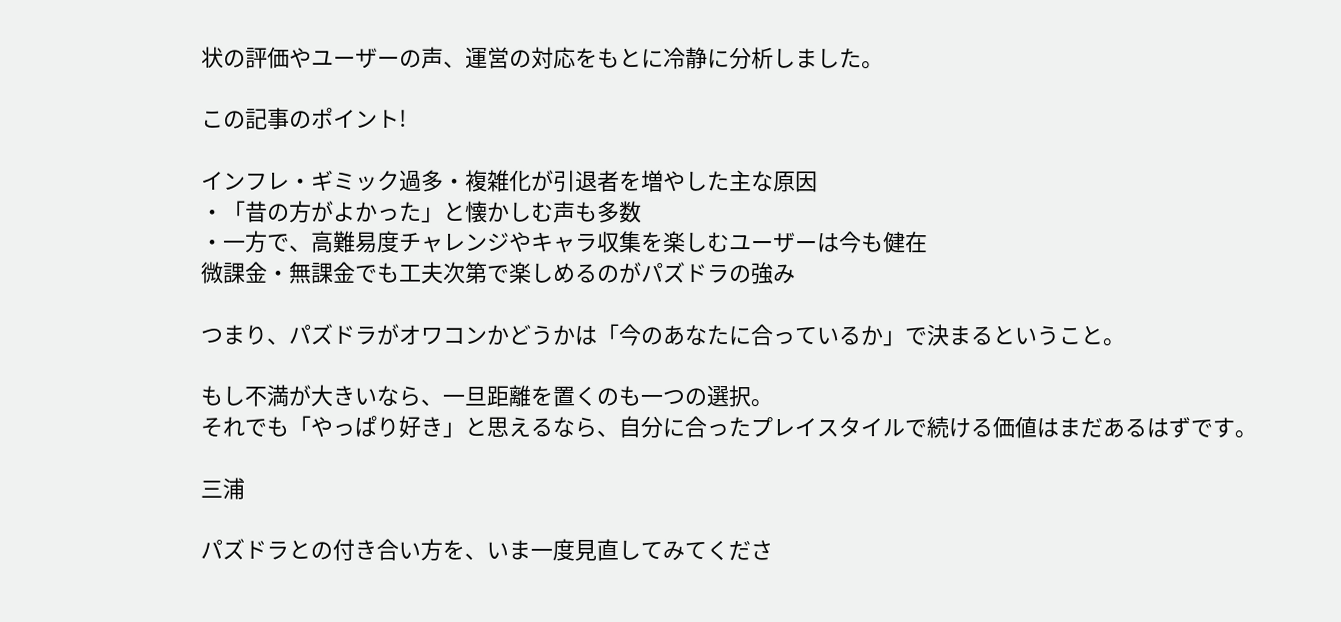状の評価やユーザーの声、運営の対応をもとに冷静に分析しました。

この記事のポイント!

インフレ・ギミック過多・複雑化が引退者を増やした主な原因
・「昔の方がよかった」と懐かしむ声も多数
・一方で、高難易度チャレンジやキャラ収集を楽しむユーザーは今も健在
微課金・無課金でも工夫次第で楽しめるのがパズドラの強み

つまり、パズドラがオワコンかどうかは「今のあなたに合っているか」で決まるということ。

もし不満が大きいなら、一旦距離を置くのも一つの選択。
それでも「やっぱり好き」と思えるなら、自分に合ったプレイスタイルで続ける価値はまだあるはずです。

三浦

パズドラとの付き合い方を、いま一度見直してみてくださ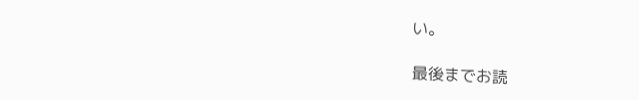い。

最後までお読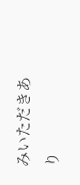みいただきあり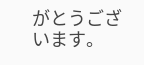がとうございます。